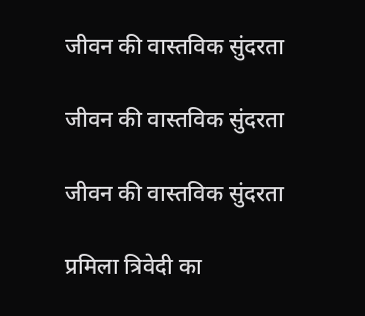जीवन की वास्तविक सुंदरता

जीवन की वास्तविक सुंदरता

जीवन की वास्तविक सुंदरता

प्रमिला त्रिवेदी का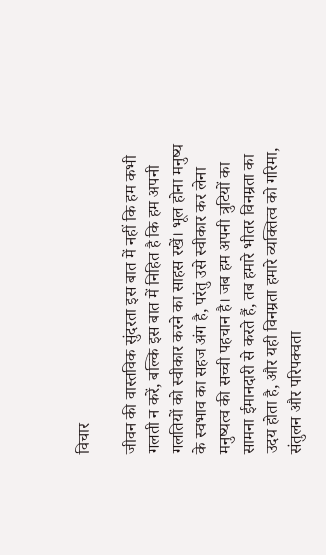विचार

जीवन की वास्तविक सुंदरता इस बात में नहीं कि हम कभी गलती न करें, बल्कि इस बात में निहित है कि हम अपनी गलतियों को स्वीकार करने का साहस रखें। भूल होना मनुष्य के स्वभाव का सहज अंग है, परंतु उसे स्वीकार कर लेना मनुष्यत्व की सच्ची पहचान है। जब हम अपनी त्रुटियों का सामना ईमानदारी से करते हैं, तब हमारे भीतर विनम्रता का उदय होता है, और यही विनम्रता हमारे व्यक्तित्व को गरिमा, संतुलन और परिपक्वता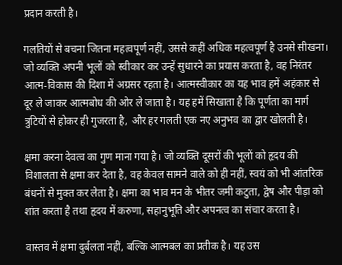प्रदान करती है।

गलतियों से बचना जितना महत्वपूर्ण नहीं, उससे कहीं अधिक महत्वपूर्ण है उनसे सीखना। जो व्यक्ति अपनी भूलों को स्वीकार कर उन्हें सुधारने का प्रयास करता है, वह निरंतर आत्म-विकास की दिशा में अग्रसर रहता है। आत्मस्वीकार का यह भाव हमें अहंकार से दूर ले जाकर आत्मबोध की ओर ले जाता है। यह हमें सिखाता है कि पूर्णता का मार्ग त्रुटियों से होकर ही गुजरता है, और हर गलती एक नए अनुभव का द्वार खोलती है।

क्षमा करना देवत्व का गुण माना गया है। जो व्यक्ति दूसरों की भूलों को हृदय की विशालता से क्षमा कर देता है, वह केवल सामने वाले को ही नहीं, स्वयं को भी आंतरिक बंधनों से मुक्त कर लेता है। क्षमा का भाव मन के भीतर जमी कटुता, द्वेष और पीड़ा को शांत करता है तथा हृदय में करुणा, सहानुभूति और अपनत्व का संचार करता है।

वास्तव में क्षमा दुर्बलता नहीं, बल्कि आत्मबल का प्रतीक है। यह उस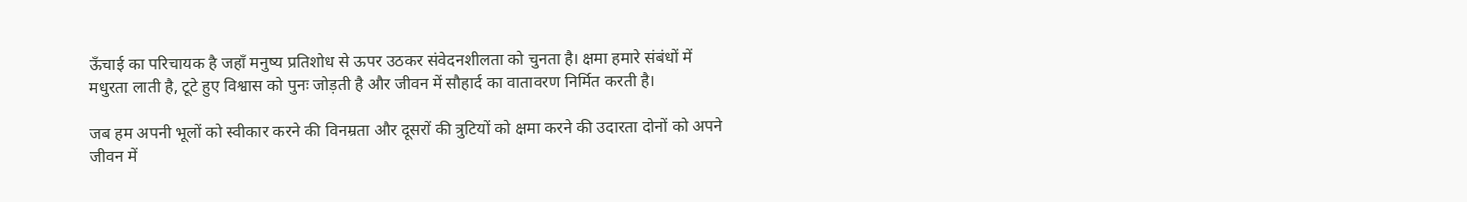ऊँचाई का परिचायक है जहाँ मनुष्य प्रतिशोध से ऊपर उठकर संवेदनशीलता को चुनता है। क्षमा हमारे संबंधों में मधुरता लाती है, टूटे हुए विश्वास को पुनः जोड़ती है और जीवन में सौहार्द का वातावरण निर्मित करती है।

जब हम अपनी भूलों को स्वीकार करने की विनम्रता और दूसरों की त्रुटियों को क्षमा करने की उदारता दोनों को अपने जीवन में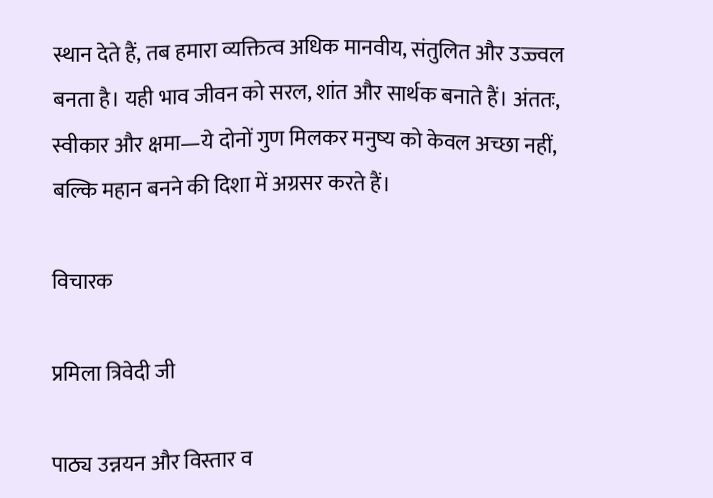स्थान देते हैं, तब हमारा व्यक्तित्व अधिक मानवीय, संतुलित और उज्ज्वल बनता है। यही भाव जीवन को सरल, शांत और सार्थक बनाते हैं। अंततः, स्वीकार और क्षमा—ये दोनों गुण मिलकर मनुष्य को केवल अच्छा नहीं, बल्कि महान बनने की दिशा में अग्रसर करते हैं।

विचारक

प्रमिला त्रिवेदी जी

पाठ्य उन्नयन और विस्तार व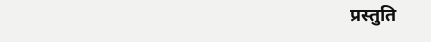प्रस्तुति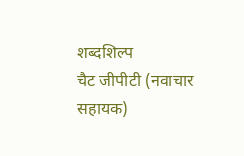शब्दशिल्प
चैट जीपीटी (नवाचार सहायक)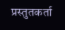प्रस्तुतकर्ता